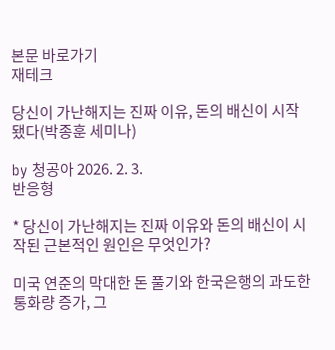본문 바로가기
재테크

당신이 가난해지는 진짜 이유, 돈의 배신이 시작됐다(박종훈 세미나)

by 청공아 2026. 2. 3.
반응형

* 당신이 가난해지는 진짜 이유와 돈의 배신이 시작된 근본적인 원인은 무엇인가?

미국 연준의 막대한 돈 풀기와 한국은행의 과도한 통화량 증가, 그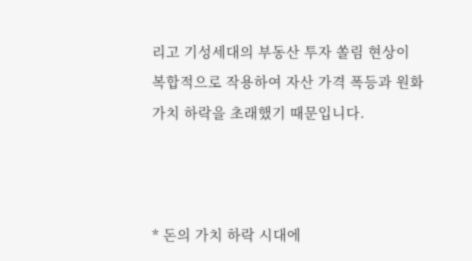리고 기성세대의 부동산 투자 쏠림 현상이 복합적으로 작용하여 자산 가격 폭등과 원화 가치 하락을 초래했기 때문입니다.



* 돈의 가치 하락 시대에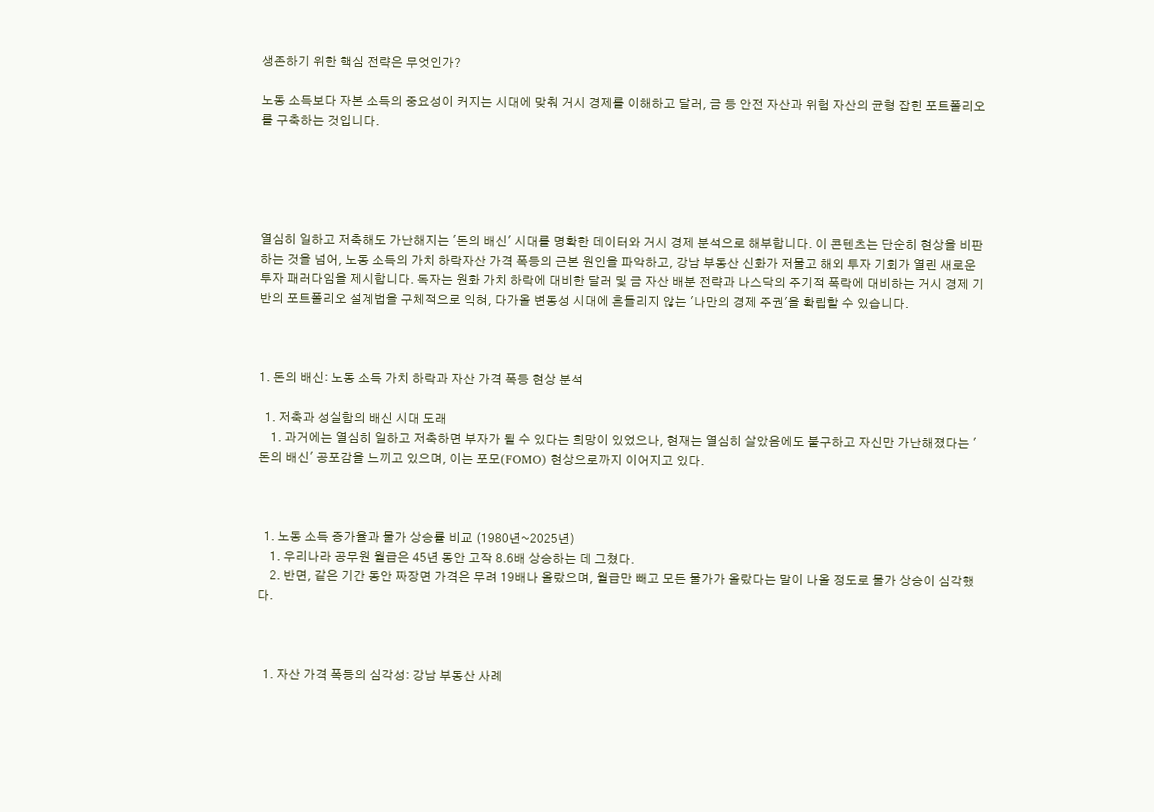생존하기 위한 핵심 전략은 무엇인가?

노동 소득보다 자본 소득의 중요성이 커지는 시대에 맞춰 거시 경제를 이해하고 달러, 금 등 안전 자산과 위험 자산의 균형 잡힌 포트폴리오를 구축하는 것입니다.





열심히 일하고 저축해도 가난해지는 '돈의 배신' 시대를 명확한 데이터와 거시 경제 분석으로 해부합니다. 이 콘텐츠는 단순히 현상을 비판하는 것을 넘어, 노동 소득의 가치 하락자산 가격 폭등의 근본 원인을 파악하고, 강남 부동산 신화가 저물고 해외 투자 기회가 열린 새로운 투자 패러다임을 제시합니다. 독자는 원화 가치 하락에 대비한 달러 및 금 자산 배분 전략과 나스닥의 주기적 폭락에 대비하는 거시 경제 기반의 포트폴리오 설계법을 구체적으로 익혀, 다가올 변동성 시대에 흔들리지 않는 '나만의 경제 주권'을 확립할 수 있습니다.



1. 돈의 배신: 노동 소득 가치 하락과 자산 가격 폭등 현상 분석

  1. 저축과 성실함의 배신 시대 도래
    1. 과거에는 열심히 일하고 저축하면 부자가 될 수 있다는 희망이 있었으나, 현재는 열심히 살았음에도 불구하고 자신만 가난해졌다는 '돈의 배신' 공포감을 느끼고 있으며, 이는 포모(FOMO) 현상으로까지 이어지고 있다.



  1. 노동 소득 증가율과 물가 상승률 비교 (1980년~2025년)
    1. 우리나라 공무원 월급은 45년 동안 고작 8.6배 상승하는 데 그쳤다.
    2. 반면, 같은 기간 동안 짜장면 가격은 무려 19배나 올랐으며, 월급만 빼고 모든 물가가 올랐다는 말이 나올 정도로 물가 상승이 심각했다.



  1. 자산 가격 폭등의 심각성: 강남 부동산 사례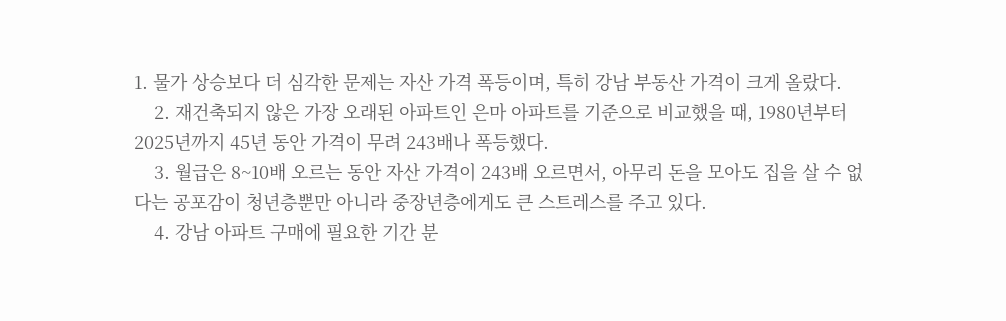1. 물가 상승보다 더 심각한 문제는 자산 가격 폭등이며, 특히 강남 부동산 가격이 크게 올랐다.
    2. 재건축되지 않은 가장 오래된 아파트인 은마 아파트를 기준으로 비교했을 때, 1980년부터 2025년까지 45년 동안 가격이 무려 243배나 폭등했다.
    3. 월급은 8~10배 오르는 동안 자산 가격이 243배 오르면서, 아무리 돈을 모아도 집을 살 수 없다는 공포감이 청년층뿐만 아니라 중장년층에게도 큰 스트레스를 주고 있다.
    4. 강남 아파트 구매에 필요한 기간 분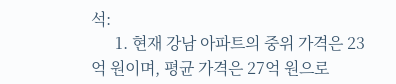석:
      1. 현재 강남 아파트의 중위 가격은 23억 원이며, 평균 가격은 27억 원으로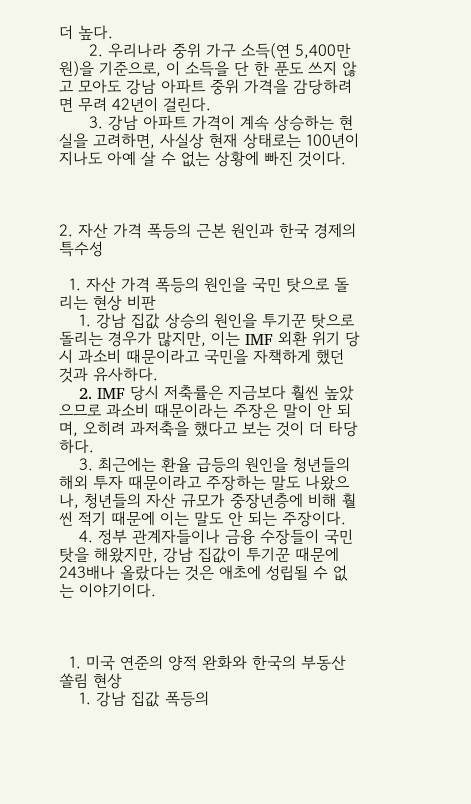더 높다.
      2. 우리나라 중위 가구 소득(연 5,400만 원)을 기준으로, 이 소득을 단 한 푼도 쓰지 않고 모아도 강남 아파트 중위 가격을 감당하려면 무려 42년이 걸린다.
      3. 강남 아파트 가격이 계속 상승하는 현실을 고려하면, 사실상 현재 상태로는 100년이 지나도 아예 살 수 없는 상황에 빠진 것이다.



2. 자산 가격 폭등의 근본 원인과 한국 경제의 특수성

  1. 자산 가격 폭등의 원인을 국민 탓으로 돌리는 현상 비판
    1. 강남 집값 상승의 원인을 투기꾼 탓으로 돌리는 경우가 많지만, 이는 IMF 외환 위기 당시 과소비 때문이라고 국민을 자책하게 했던 것과 유사하다.
    2. IMF 당시 저축률은 지금보다 훨씬 높았으므로 과소비 때문이라는 주장은 말이 안 되며, 오히려 과저축을 했다고 보는 것이 더 타당하다.
    3. 최근에는 환율 급등의 원인을 청년들의 해외 투자 때문이라고 주장하는 말도 나왔으나, 청년들의 자산 규모가 중장년층에 비해 훨씬 적기 때문에 이는 말도 안 되는 주장이다.
    4. 정부 관계자들이나 금융 수장들이 국민 탓을 해왔지만, 강남 집값이 투기꾼 때문에 243배나 올랐다는 것은 애초에 성립될 수 없는 이야기이다.



  1. 미국 연준의 양적 완화와 한국의 부동산 쏠림 현상
    1. 강남 집값 폭등의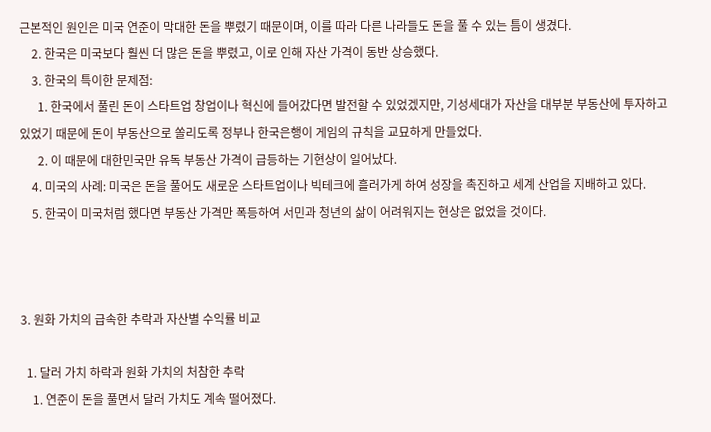근본적인 원인은 미국 연준이 막대한 돈을 뿌렸기 때문이며, 이를 따라 다른 나라들도 돈을 풀 수 있는 틈이 생겼다.
    2. 한국은 미국보다 훨씬 더 많은 돈을 뿌렸고, 이로 인해 자산 가격이 동반 상승했다.
    3. 한국의 특이한 문제점:
      1. 한국에서 풀린 돈이 스타트업 창업이나 혁신에 들어갔다면 발전할 수 있었겠지만, 기성세대가 자산을 대부분 부동산에 투자하고 있었기 때문에 돈이 부동산으로 쏠리도록 정부나 한국은행이 게임의 규칙을 교묘하게 만들었다.
      2. 이 때문에 대한민국만 유독 부동산 가격이 급등하는 기현상이 일어났다.
    4. 미국의 사례: 미국은 돈을 풀어도 새로운 스타트업이나 빅테크에 흘러가게 하여 성장을 촉진하고 세계 산업을 지배하고 있다.
    5. 한국이 미국처럼 했다면 부동산 가격만 폭등하여 서민과 청년의 삶이 어려워지는 현상은 없었을 것이다.



3. 원화 가치의 급속한 추락과 자산별 수익률 비교

  1. 달러 가치 하락과 원화 가치의 처참한 추락
    1. 연준이 돈을 풀면서 달러 가치도 계속 떨어졌다.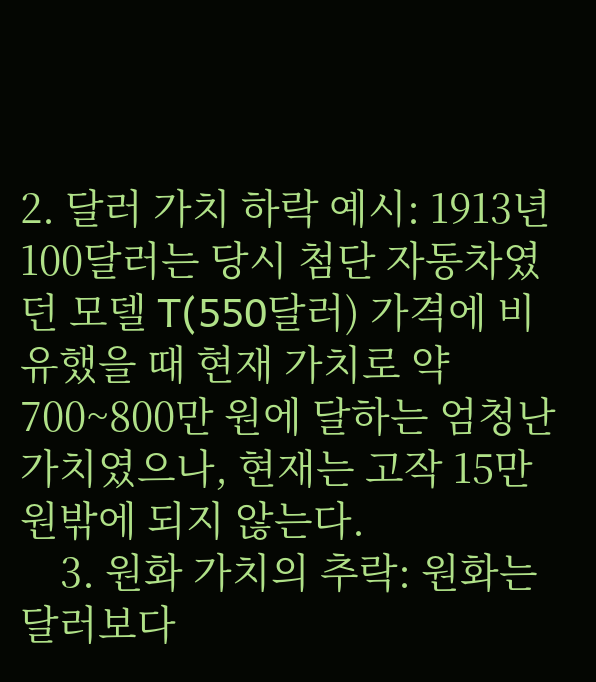2. 달러 가치 하락 예시: 1913년 100달러는 당시 첨단 자동차였던 모델 T(550달러) 가격에 비유했을 때 현재 가치로 약 700~800만 원에 달하는 엄청난 가치였으나, 현재는 고작 15만 원밖에 되지 않는다.
    3. 원화 가치의 추락: 원화는 달러보다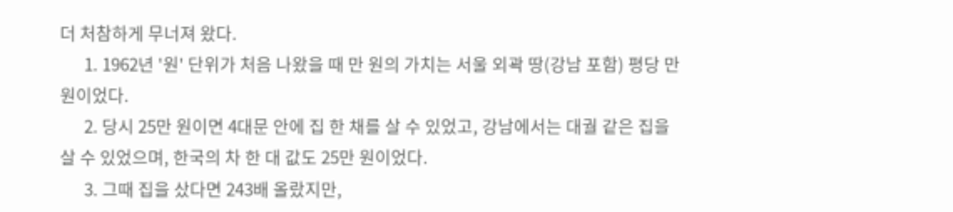더 처참하게 무너져 왔다.
      1. 1962년 '원' 단위가 처음 나왔을 때 만 원의 가치는 서울 외곽 땅(강남 포함) 평당 만 원이었다.
      2. 당시 25만 원이면 4대문 안에 집 한 채를 살 수 있었고, 강남에서는 대궐 같은 집을 살 수 있었으며, 한국의 차 한 대 값도 25만 원이었다.
      3. 그때 집을 샀다면 243배 올랐지만,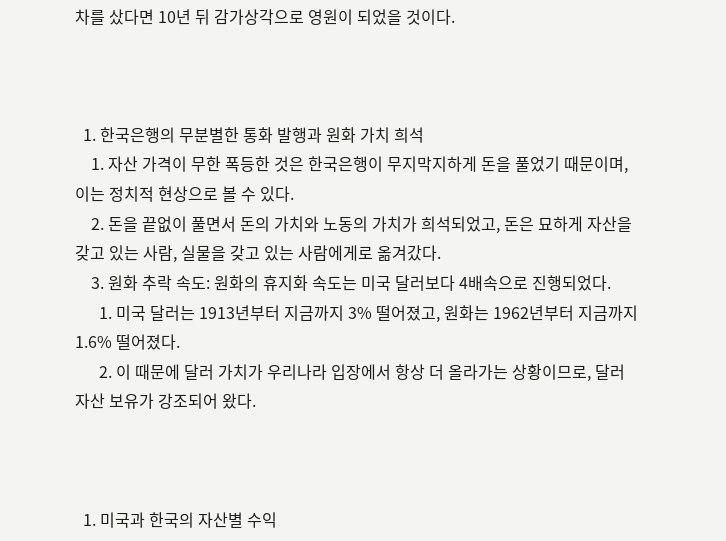차를 샀다면 10년 뒤 감가상각으로 영원이 되었을 것이다.



  1. 한국은행의 무분별한 통화 발행과 원화 가치 희석
    1. 자산 가격이 무한 폭등한 것은 한국은행이 무지막지하게 돈을 풀었기 때문이며, 이는 정치적 현상으로 볼 수 있다.
    2. 돈을 끝없이 풀면서 돈의 가치와 노동의 가치가 희석되었고, 돈은 묘하게 자산을 갖고 있는 사람, 실물을 갖고 있는 사람에게로 옮겨갔다.
    3. 원화 추락 속도: 원화의 휴지화 속도는 미국 달러보다 4배속으로 진행되었다.
      1. 미국 달러는 1913년부터 지금까지 3% 떨어졌고, 원화는 1962년부터 지금까지 1.6% 떨어졌다.
      2. 이 때문에 달러 가치가 우리나라 입장에서 항상 더 올라가는 상황이므로, 달러 자산 보유가 강조되어 왔다.



  1. 미국과 한국의 자산별 수익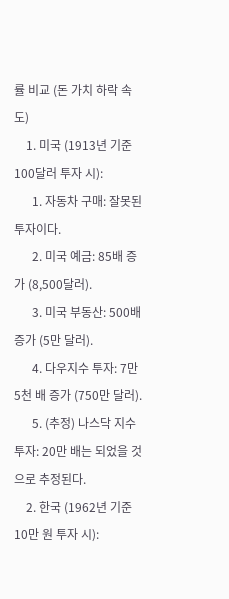률 비교 (돈 가치 하락 속도)
    1. 미국 (1913년 기준 100달러 투자 시):
      1. 자동차 구매: 잘못된 투자이다.
      2. 미국 예금: 85배 증가 (8,500달러).
      3. 미국 부동산: 500배 증가 (5만 달러).
      4. 다우지수 투자: 7만 5천 배 증가 (750만 달러).
      5. (추정) 나스닥 지수 투자: 20만 배는 되었을 것으로 추정된다.
    2. 한국 (1962년 기준 10만 원 투자 시):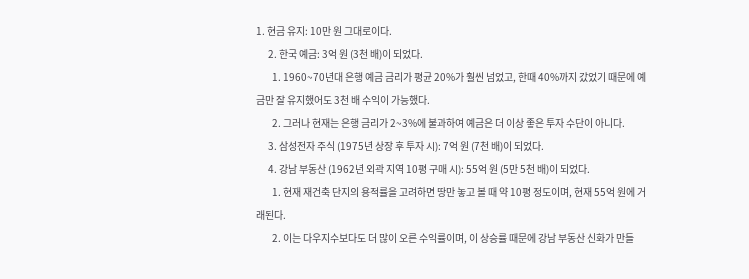1. 현금 유지: 10만 원 그대로이다.
      2. 한국 예금: 3억 원 (3천 배)이 되었다.
        1. 1960~70년대 은행 예금 금리가 평균 20%가 훨씬 넘었고, 한때 40%까지 갔었기 때문에 예금만 잘 유지했어도 3천 배 수익이 가능했다.
        2. 그러나 현재는 은행 금리가 2~3%에 불과하여 예금은 더 이상 좋은 투자 수단이 아니다.
      3. 삼성전자 주식 (1975년 상장 후 투자 시): 7억 원 (7천 배)이 되었다.
      4. 강남 부동산 (1962년 외곽 지역 10평 구매 시): 55억 원 (5만 5천 배)이 되었다.
        1. 현재 재건축 단지의 용적률을 고려하면 땅만 놓고 볼 때 약 10평 정도이며, 현재 55억 원에 거래된다.
        2. 이는 다우지수보다도 더 많이 오른 수익률이며, 이 상승률 때문에 강남 부동산 신화가 만들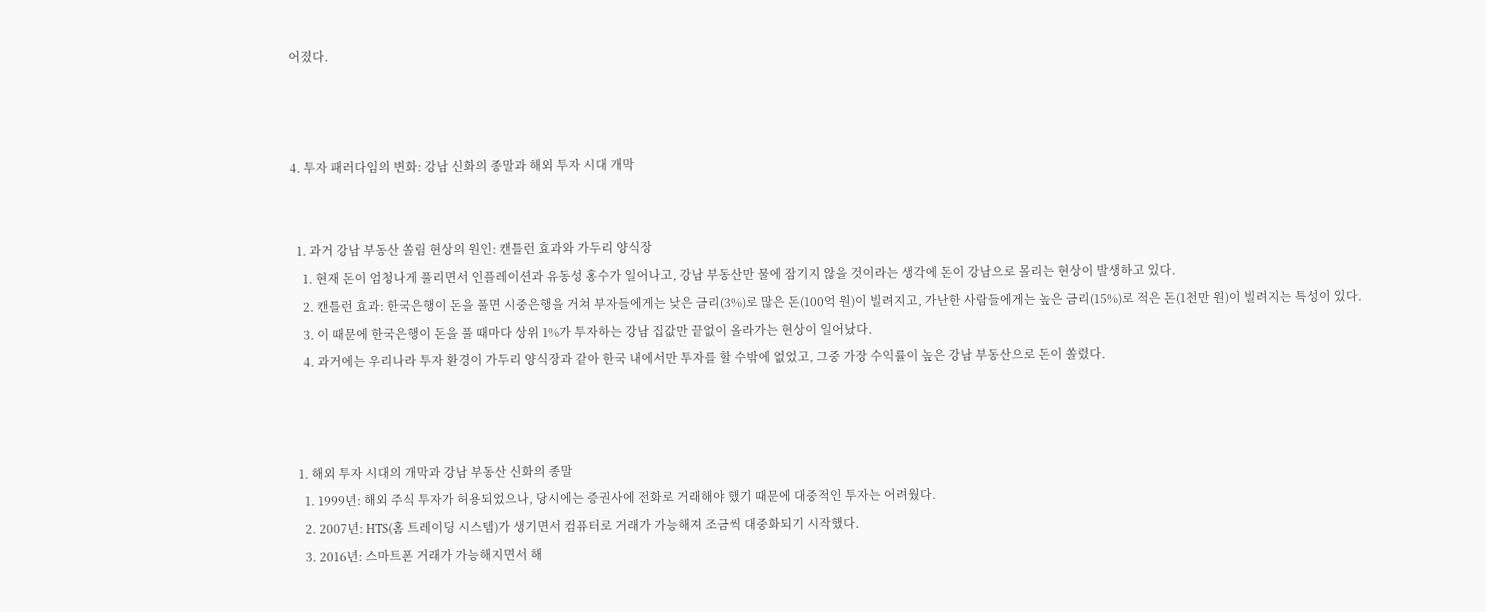어졌다.



4. 투자 패러다임의 변화: 강남 신화의 종말과 해외 투자 시대 개막


  1. 과거 강남 부동산 쏠림 현상의 원인: 캔틀런 효과와 가두리 양식장
    1. 현재 돈이 엄청나게 풀리면서 인플레이션과 유동성 홍수가 일어나고, 강남 부동산만 물에 잠기지 않을 것이라는 생각에 돈이 강남으로 몰리는 현상이 발생하고 있다.
    2. 캔틀런 효과: 한국은행이 돈을 풀면 시중은행을 거쳐 부자들에게는 낮은 금리(3%)로 많은 돈(100억 원)이 빌려지고, 가난한 사람들에게는 높은 금리(15%)로 적은 돈(1천만 원)이 빌려지는 특성이 있다.
    3. 이 때문에 한국은행이 돈을 풀 때마다 상위 1%가 투자하는 강남 집값만 끝없이 올라가는 현상이 일어났다.
    4. 과거에는 우리나라 투자 환경이 가두리 양식장과 같아 한국 내에서만 투자를 할 수밖에 없었고, 그중 가장 수익률이 높은 강남 부동산으로 돈이 쏠렸다.



  1. 해외 투자 시대의 개막과 강남 부동산 신화의 종말
    1. 1999년: 해외 주식 투자가 허용되었으나, 당시에는 증권사에 전화로 거래해야 했기 때문에 대중적인 투자는 어려웠다.
    2. 2007년: HTS(홈 트레이딩 시스템)가 생기면서 컴퓨터로 거래가 가능해져 조금씩 대중화되기 시작했다.
    3. 2016년: 스마트폰 거래가 가능해지면서 해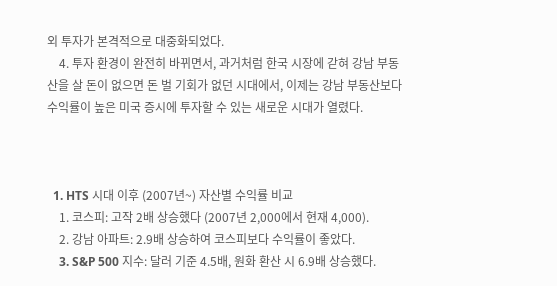외 투자가 본격적으로 대중화되었다.
    4. 투자 환경이 완전히 바뀌면서, 과거처럼 한국 시장에 갇혀 강남 부동산을 살 돈이 없으면 돈 벌 기회가 없던 시대에서, 이제는 강남 부동산보다 수익률이 높은 미국 증시에 투자할 수 있는 새로운 시대가 열렸다.



  1. HTS 시대 이후 (2007년~) 자산별 수익률 비교
    1. 코스피: 고작 2배 상승했다 (2007년 2,000에서 현재 4,000).
    2. 강남 아파트: 2.9배 상승하여 코스피보다 수익률이 좋았다.
    3. S&P 500 지수: 달러 기준 4.5배, 원화 환산 시 6.9배 상승했다.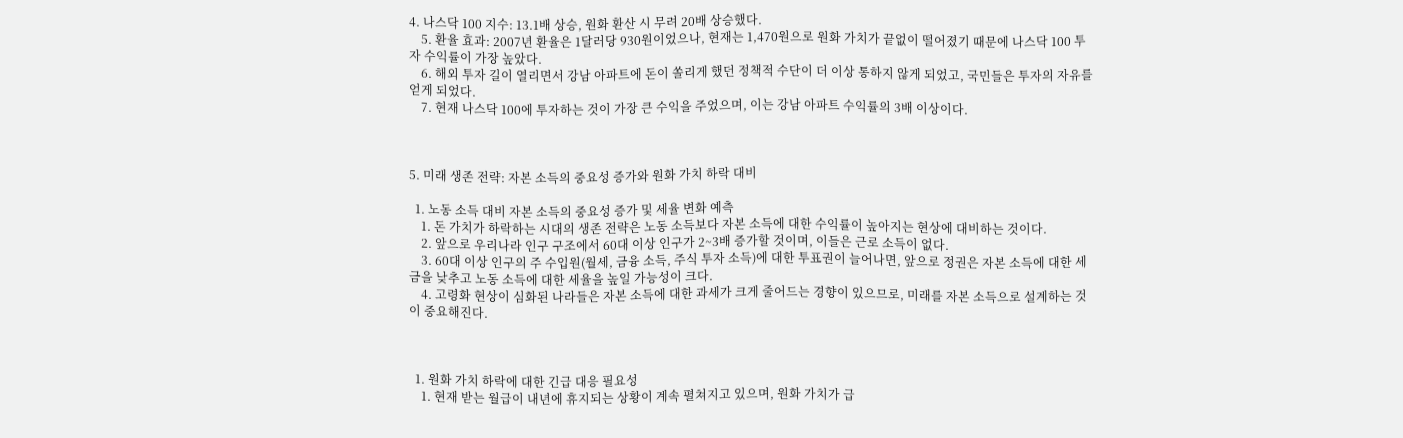4. 나스닥 100 지수: 13.1배 상승, 원화 환산 시 무려 20배 상승했다.
    5. 환율 효과: 2007년 환율은 1달러당 930원이었으나, 현재는 1,470원으로 원화 가치가 끝없이 떨어졌기 때문에 나스닥 100 투자 수익률이 가장 높았다.
    6. 해외 투자 길이 열리면서 강남 아파트에 돈이 쏠리게 했던 정책적 수단이 더 이상 통하지 않게 되었고, 국민들은 투자의 자유를 얻게 되었다.
    7. 현재 나스닥 100에 투자하는 것이 가장 큰 수익을 주었으며, 이는 강남 아파트 수익률의 3배 이상이다.



5. 미래 생존 전략: 자본 소득의 중요성 증가와 원화 가치 하락 대비

  1. 노동 소득 대비 자본 소득의 중요성 증가 및 세율 변화 예측
    1. 돈 가치가 하락하는 시대의 생존 전략은 노동 소득보다 자본 소득에 대한 수익률이 높아지는 현상에 대비하는 것이다.
    2. 앞으로 우리나라 인구 구조에서 60대 이상 인구가 2~3배 증가할 것이며, 이들은 근로 소득이 없다.
    3. 60대 이상 인구의 주 수입원(월세, 금융 소득, 주식 투자 소득)에 대한 투표권이 늘어나면, 앞으로 정권은 자본 소득에 대한 세금을 낮추고 노동 소득에 대한 세율을 높일 가능성이 크다.
    4. 고령화 현상이 심화된 나라들은 자본 소득에 대한 과세가 크게 줄어드는 경향이 있으므로, 미래를 자본 소득으로 설계하는 것이 중요해진다.



  1. 원화 가치 하락에 대한 긴급 대응 필요성
    1. 현재 받는 월급이 내년에 휴지되는 상황이 계속 펼쳐지고 있으며, 원화 가치가 급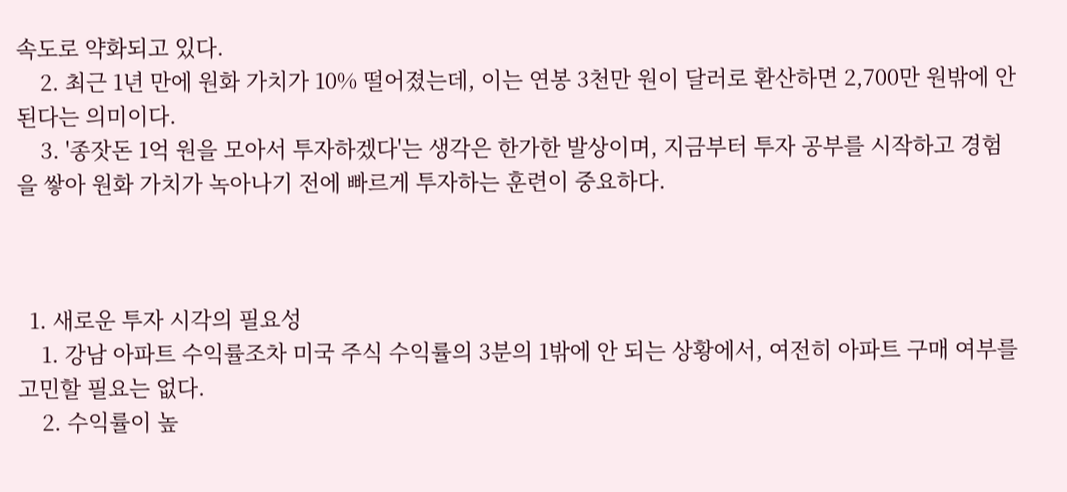속도로 약화되고 있다.
    2. 최근 1년 만에 원화 가치가 10% 떨어졌는데, 이는 연봉 3천만 원이 달러로 환산하면 2,700만 원밖에 안 된다는 의미이다.
    3. '종잣돈 1억 원을 모아서 투자하겠다'는 생각은 한가한 발상이며, 지금부터 투자 공부를 시작하고 경험을 쌓아 원화 가치가 녹아나기 전에 빠르게 투자하는 훈련이 중요하다.



  1. 새로운 투자 시각의 필요성
    1. 강남 아파트 수익률조차 미국 주식 수익률의 3분의 1밖에 안 되는 상황에서, 여전히 아파트 구매 여부를 고민할 필요는 없다.
    2. 수익률이 높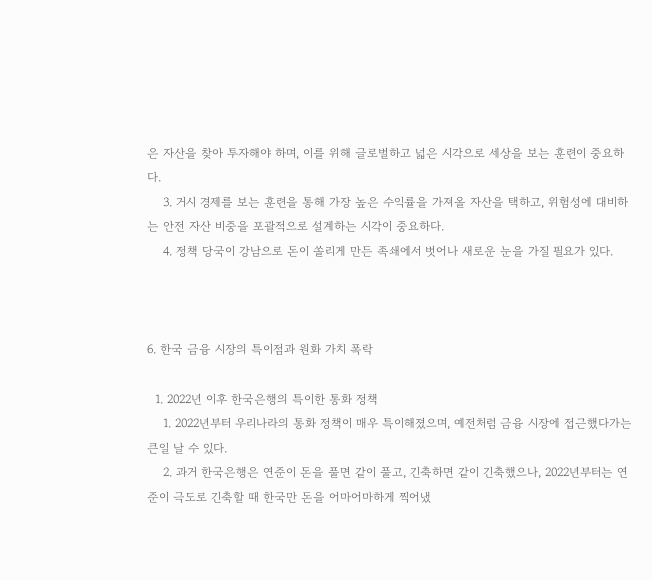은 자산을 찾아 투자해야 하며, 이를 위해 글로벌하고 넓은 시각으로 세상을 보는 훈련이 중요하다.
    3. 거시 경제를 보는 훈련을 통해 가장 높은 수익률을 가져올 자산을 택하고, 위험성에 대비하는 안전 자산 비중을 포괄적으로 설계하는 시각이 중요하다.
    4. 정책 당국이 강남으로 돈이 쏠리게 만든 족쇄에서 벗어나 새로운 눈을 가질 필요가 있다.



6. 한국 금융 시장의 특이점과 원화 가치 폭락

  1. 2022년 이후 한국은행의 특이한 통화 정책
    1. 2022년부터 우리나라의 통화 정책이 매우 특이해졌으며, 예전처럼 금융 시장에 접근했다가는 큰일 날 수 있다.
    2. 과거 한국은행은 연준이 돈을 풀면 같이 풀고, 긴축하면 같이 긴축했으나, 2022년부터는 연준이 극도로 긴축할 때 한국만 돈을 어마어마하게 찍어냈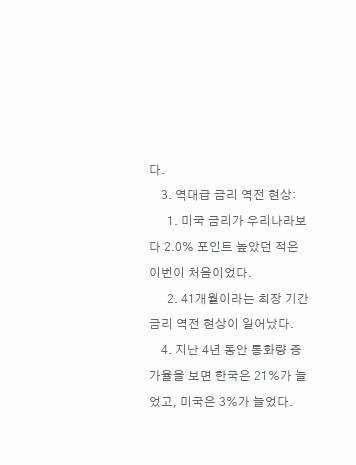다.
    3. 역대급 금리 역전 현상:
      1. 미국 금리가 우리나라보다 2.0% 포인트 높았던 적은 이번이 처음이었다.
      2. 41개월이라는 최장 기간 금리 역전 현상이 일어났다.
    4. 지난 4년 동안 통화량 증가율을 보면 한국은 21%가 늘었고, 미국은 3%가 늘었다.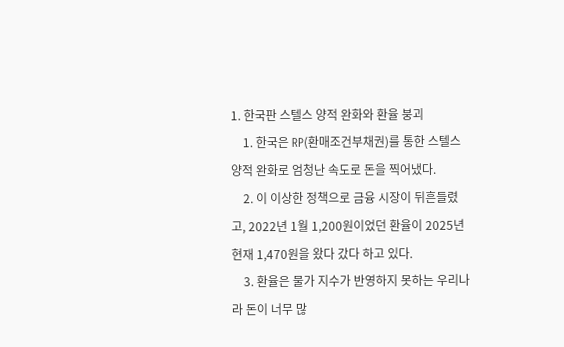1. 한국판 스텔스 양적 완화와 환율 붕괴
    1. 한국은 RP(환매조건부채권)를 통한 스텔스 양적 완화로 엄청난 속도로 돈을 찍어냈다.
    2. 이 이상한 정책으로 금융 시장이 뒤흔들렸고, 2022년 1월 1,200원이었던 환율이 2025년 현재 1,470원을 왔다 갔다 하고 있다.
    3. 환율은 물가 지수가 반영하지 못하는 우리나라 돈이 너무 많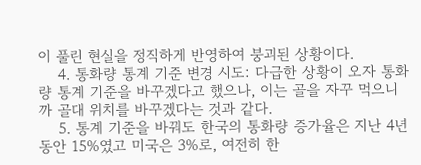이 풀린 현실을 정직하게 반영하여 붕괴된 상황이다.
    4. 통화량 통계 기준 변경 시도: 다급한 상황이 오자 통화량 통계 기준을 바꾸겠다고 했으나, 이는 골을 자꾸 먹으니까 골대 위치를 바꾸겠다는 것과 같다.
    5. 통계 기준을 바꿔도 한국의 통화량 증가율은 지난 4년 동안 15%였고 미국은 3%로, 여전히 한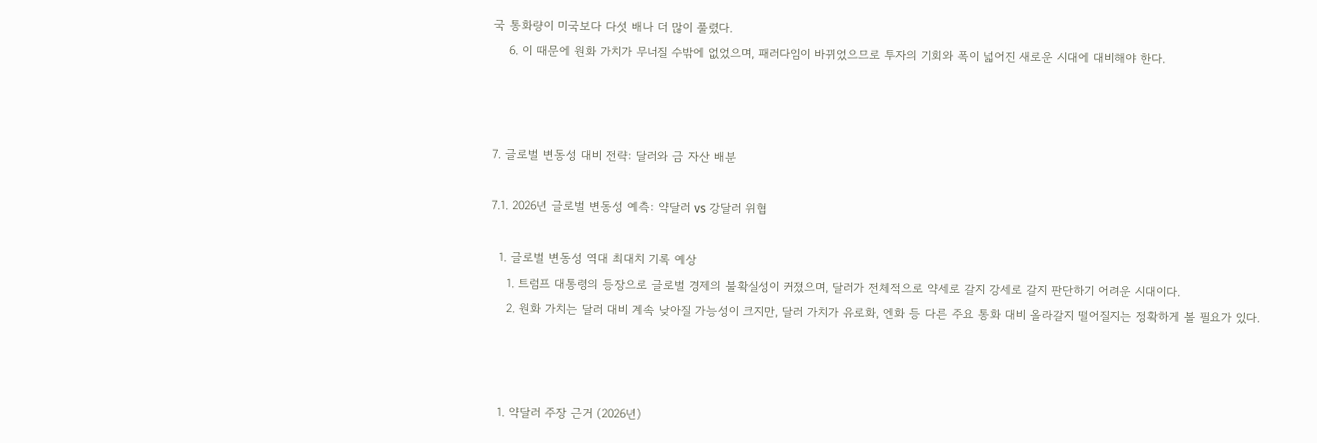국 통화량이 미국보다 다섯 배나 더 많이 풀렸다.
    6. 이 때문에 원화 가치가 무너질 수밖에 없었으며, 패러다임이 바뀌었으므로 투자의 기회와 폭이 넓어진 새로운 시대에 대비해야 한다.



7. 글로벌 변동성 대비 전략: 달러와 금 자산 배분

7.1. 2026년 글로벌 변동성 예측: 약달러 vs 강달러 위협

  1. 글로벌 변동성 역대 최대치 기록 예상
    1. 트럼프 대통령의 등장으로 글로벌 경제의 불확실성이 커졌으며, 달러가 전체적으로 약세로 갈지 강세로 갈지 판단하기 어려운 시대이다.
    2. 원화 가치는 달러 대비 계속 낮아질 가능성이 크지만, 달러 가치가 유로화, 엔화 등 다른 주요 통화 대비 올라갈지 떨어질지는 정확하게 볼 필요가 있다.



  1. 약달러 주장 근거 (2026년)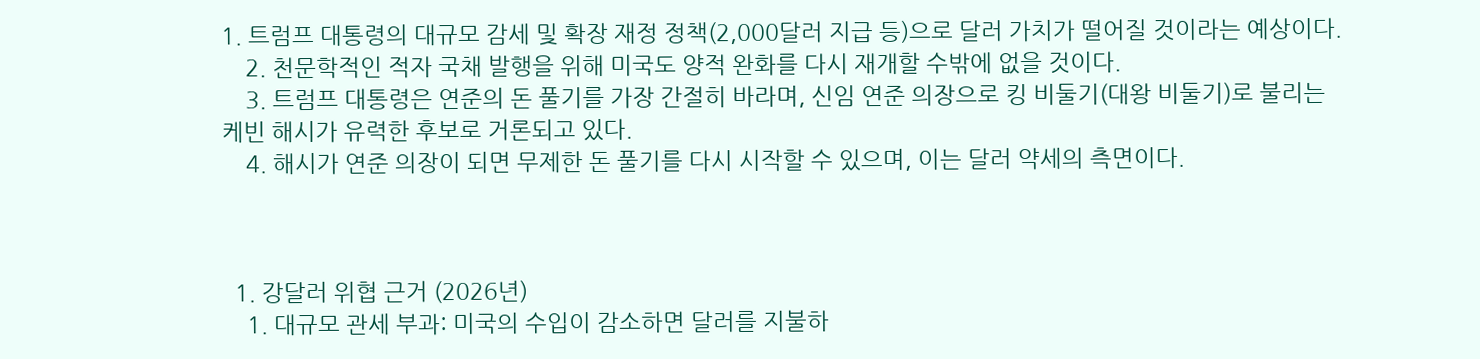1. 트럼프 대통령의 대규모 감세 및 확장 재정 정책(2,000달러 지급 등)으로 달러 가치가 떨어질 것이라는 예상이다.
    2. 천문학적인 적자 국채 발행을 위해 미국도 양적 완화를 다시 재개할 수밖에 없을 것이다.
    3. 트럼프 대통령은 연준의 돈 풀기를 가장 간절히 바라며, 신임 연준 의장으로 킹 비둘기(대왕 비둘기)로 불리는 케빈 해시가 유력한 후보로 거론되고 있다.
    4. 해시가 연준 의장이 되면 무제한 돈 풀기를 다시 시작할 수 있으며, 이는 달러 약세의 측면이다.



  1. 강달러 위협 근거 (2026년)
    1. 대규모 관세 부과: 미국의 수입이 감소하면 달러를 지불하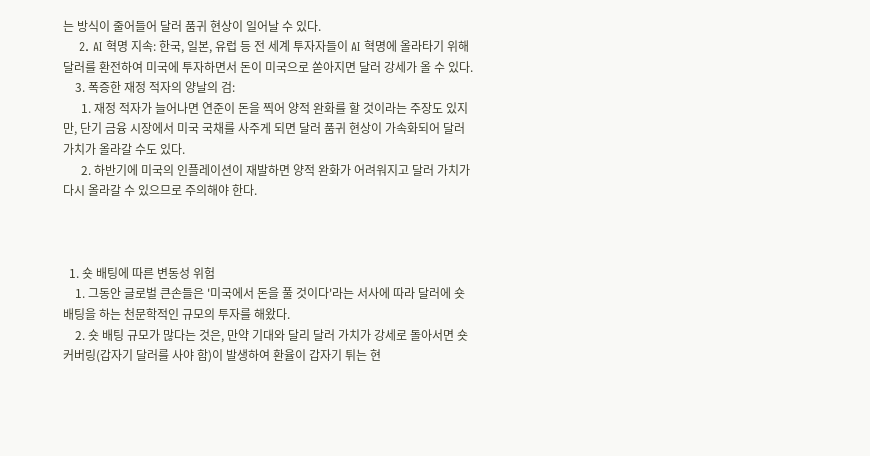는 방식이 줄어들어 달러 품귀 현상이 일어날 수 있다.
    2. AI 혁명 지속: 한국, 일본, 유럽 등 전 세계 투자자들이 AI 혁명에 올라타기 위해 달러를 환전하여 미국에 투자하면서 돈이 미국으로 쏟아지면 달러 강세가 올 수 있다.
    3. 폭증한 재정 적자의 양날의 검:
      1. 재정 적자가 늘어나면 연준이 돈을 찍어 양적 완화를 할 것이라는 주장도 있지만, 단기 금융 시장에서 미국 국채를 사주게 되면 달러 품귀 현상이 가속화되어 달러 가치가 올라갈 수도 있다.
      2. 하반기에 미국의 인플레이션이 재발하면 양적 완화가 어려워지고 달러 가치가 다시 올라갈 수 있으므로 주의해야 한다.



  1. 숏 배팅에 따른 변동성 위험
    1. 그동안 글로벌 큰손들은 '미국에서 돈을 풀 것이다'라는 서사에 따라 달러에 숏 배팅을 하는 천문학적인 규모의 투자를 해왔다.
    2. 숏 배팅 규모가 많다는 것은, 만약 기대와 달리 달러 가치가 강세로 돌아서면 숏 커버링(갑자기 달러를 사야 함)이 발생하여 환율이 갑자기 튀는 현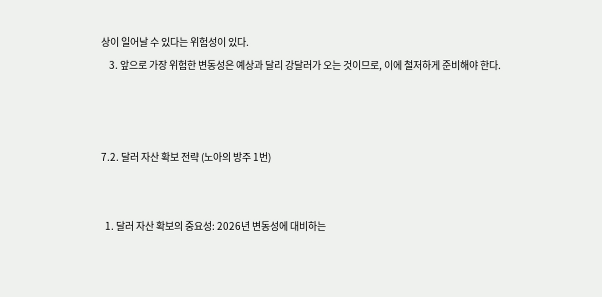상이 일어날 수 있다는 위험성이 있다.
    3. 앞으로 가장 위험한 변동성은 예상과 달리 강달러가 오는 것이므로, 이에 철저하게 준비해야 한다.



7.2. 달러 자산 확보 전략 (노아의 방주 1번)


  1. 달러 자산 확보의 중요성: 2026년 변동성에 대비하는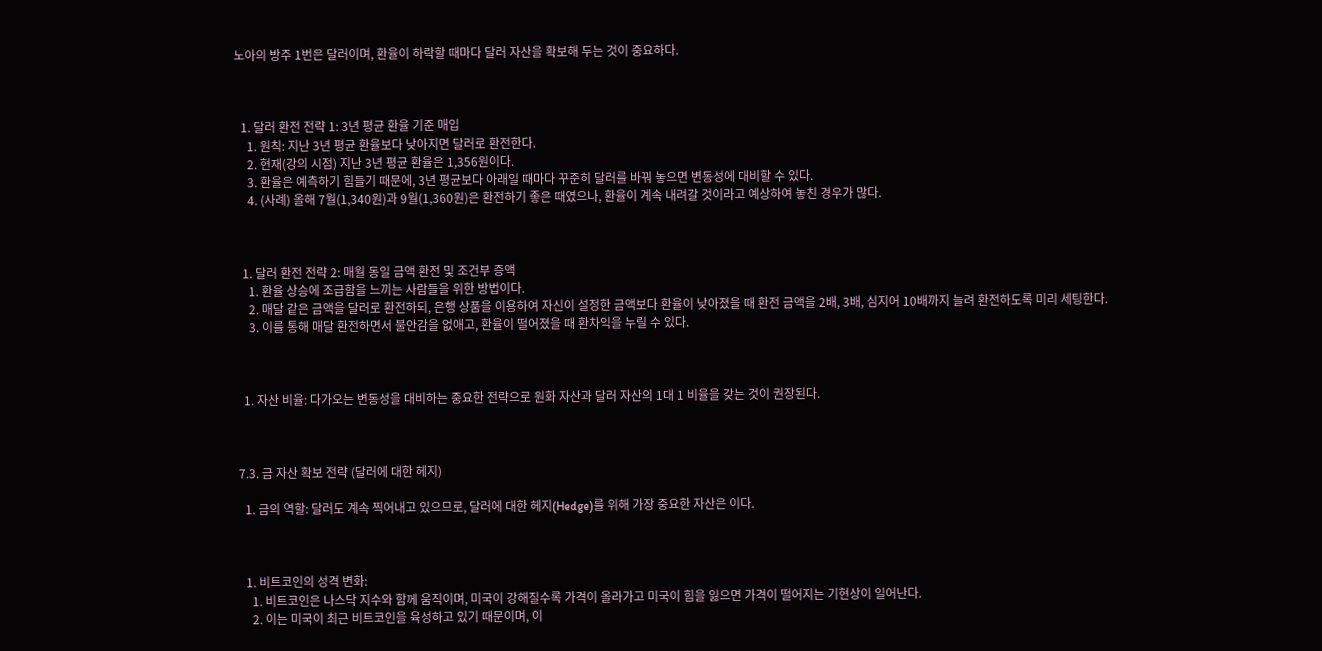노아의 방주 1번은 달러이며, 환율이 하락할 때마다 달러 자산을 확보해 두는 것이 중요하다.



  1. 달러 환전 전략 1: 3년 평균 환율 기준 매입
    1. 원칙: 지난 3년 평균 환율보다 낮아지면 달러로 환전한다.
    2. 현재(강의 시점) 지난 3년 평균 환율은 1,356원이다.
    3. 환율은 예측하기 힘들기 때문에, 3년 평균보다 아래일 때마다 꾸준히 달러를 바꿔 놓으면 변동성에 대비할 수 있다.
    4. (사례) 올해 7월(1,340원)과 9월(1,360원)은 환전하기 좋은 때였으나, 환율이 계속 내려갈 것이라고 예상하여 놓친 경우가 많다.



  1. 달러 환전 전략 2: 매월 동일 금액 환전 및 조건부 증액
    1. 환율 상승에 조급함을 느끼는 사람들을 위한 방법이다.
    2. 매달 같은 금액을 달러로 환전하되, 은행 상품을 이용하여 자신이 설정한 금액보다 환율이 낮아졌을 때 환전 금액을 2배, 3배, 심지어 10배까지 늘려 환전하도록 미리 세팅한다.
    3. 이를 통해 매달 환전하면서 불안감을 없애고, 환율이 떨어졌을 때 환차익을 누릴 수 있다.



  1. 자산 비율: 다가오는 변동성을 대비하는 중요한 전략으로 원화 자산과 달러 자산의 1대 1 비율을 갖는 것이 권장된다.



7.3. 금 자산 확보 전략 (달러에 대한 헤지)

  1. 금의 역할: 달러도 계속 찍어내고 있으므로, 달러에 대한 헤지(Hedge)를 위해 가장 중요한 자산은 이다.



  1. 비트코인의 성격 변화:
    1. 비트코인은 나스닥 지수와 함께 움직이며, 미국이 강해질수록 가격이 올라가고 미국이 힘을 잃으면 가격이 떨어지는 기현상이 일어난다.
    2. 이는 미국이 최근 비트코인을 육성하고 있기 때문이며, 이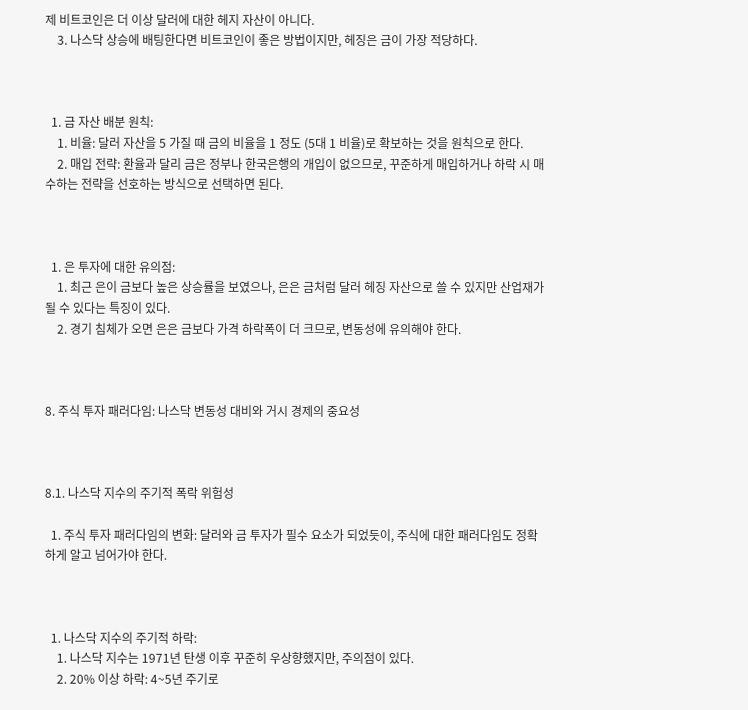제 비트코인은 더 이상 달러에 대한 헤지 자산이 아니다.
    3. 나스닥 상승에 배팅한다면 비트코인이 좋은 방법이지만, 헤징은 금이 가장 적당하다.



  1. 금 자산 배분 원칙:
    1. 비율: 달러 자산을 5 가질 때 금의 비율을 1 정도 (5대 1 비율)로 확보하는 것을 원칙으로 한다.
    2. 매입 전략: 환율과 달리 금은 정부나 한국은행의 개입이 없으므로, 꾸준하게 매입하거나 하락 시 매수하는 전략을 선호하는 방식으로 선택하면 된다.



  1. 은 투자에 대한 유의점:
    1. 최근 은이 금보다 높은 상승률을 보였으나, 은은 금처럼 달러 헤징 자산으로 쓸 수 있지만 산업재가 될 수 있다는 특징이 있다.
    2. 경기 침체가 오면 은은 금보다 가격 하락폭이 더 크므로, 변동성에 유의해야 한다.



8. 주식 투자 패러다임: 나스닥 변동성 대비와 거시 경제의 중요성



8.1. 나스닥 지수의 주기적 폭락 위험성

  1. 주식 투자 패러다임의 변화: 달러와 금 투자가 필수 요소가 되었듯이, 주식에 대한 패러다임도 정확하게 알고 넘어가야 한다.



  1. 나스닥 지수의 주기적 하락:
    1. 나스닥 지수는 1971년 탄생 이후 꾸준히 우상향했지만, 주의점이 있다.
    2. 20% 이상 하락: 4~5년 주기로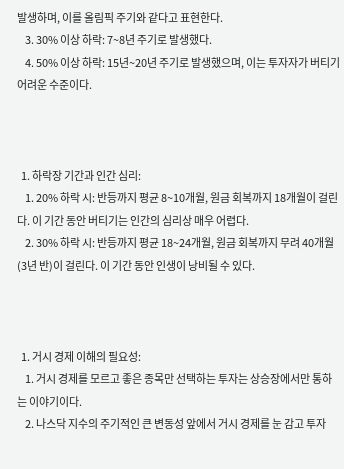발생하며, 이를 올림픽 주기와 같다고 표현한다.
    3. 30% 이상 하락: 7~8년 주기로 발생했다.
    4. 50% 이상 하락: 15년~20년 주기로 발생했으며, 이는 투자자가 버티기 어려운 수준이다.



  1. 하락장 기간과 인간 심리:
    1. 20% 하락 시: 반등까지 평균 8~10개월, 원금 회복까지 18개월이 걸린다. 이 기간 동안 버티기는 인간의 심리상 매우 어렵다.
    2. 30% 하락 시: 반등까지 평균 18~24개월, 원금 회복까지 무려 40개월 (3년 반)이 걸린다. 이 기간 동안 인생이 낭비될 수 있다.



  1. 거시 경제 이해의 필요성:
    1. 거시 경제를 모르고 좋은 종목만 선택하는 투자는 상승장에서만 통하는 이야기이다.
    2. 나스닥 지수의 주기적인 큰 변동성 앞에서 거시 경제를 눈 감고 투자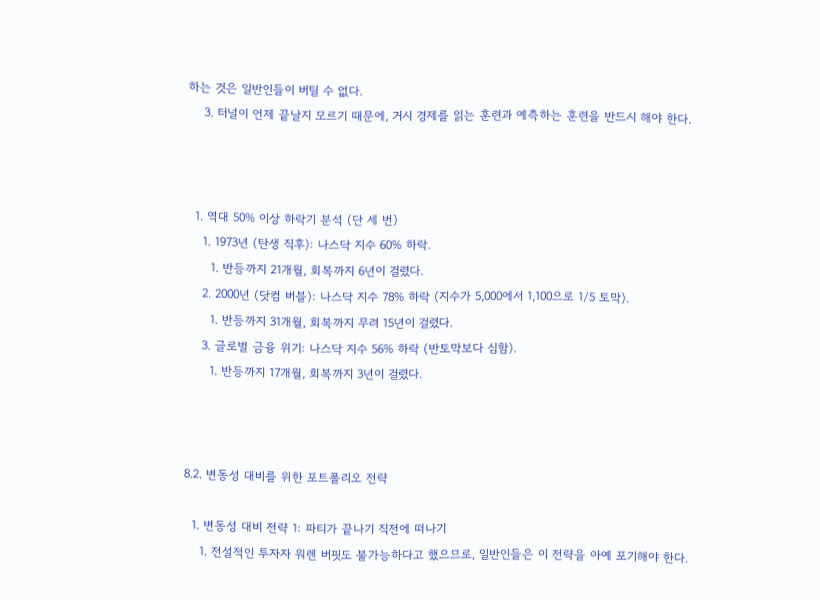하는 것은 일반인들이 버틸 수 없다.
    3. 터널이 언제 끝날지 모르기 때문에, 거시 경제를 읽는 훈련과 예측하는 훈련을 반드시 해야 한다.



  1. 역대 50% 이상 하락기 분석 (단 세 번)
    1. 1973년 (탄생 직후): 나스닥 지수 60% 하락.
      1. 반등까지 21개월, 회복까지 6년이 걸렸다.
    2. 2000년 (닷컴 버블): 나스닥 지수 78% 하락 (지수가 5,000에서 1,100으로 1/5 토막).
      1. 반등까지 31개월, 회복까지 무려 15년이 걸렸다.
    3. 글로벌 금융 위기: 나스닥 지수 56% 하락 (반토막보다 심함).
      1. 반등까지 17개월, 회복까지 3년이 걸렸다.



8.2. 변동성 대비를 위한 포트폴리오 전략

  1. 변동성 대비 전략 1: 파티가 끝나기 직전에 떠나기
    1. 전설적인 투자자 워렌 버핏도 불가능하다고 했으므로, 일반인들은 이 전략을 아예 포기해야 한다.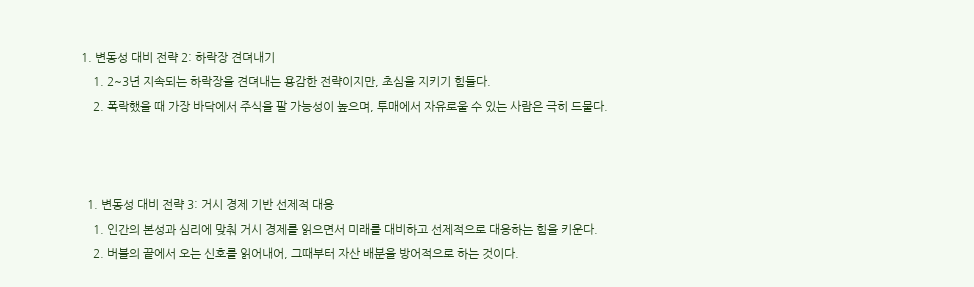1. 변동성 대비 전략 2: 하락장 견뎌내기
    1. 2~3년 지속되는 하락장을 견뎌내는 용감한 전략이지만, 초심을 지키기 힘들다.
    2. 폭락했을 때 가장 바닥에서 주식을 팔 가능성이 높으며, 투매에서 자유로울 수 있는 사람은 극히 드물다.



  1. 변동성 대비 전략 3: 거시 경제 기반 선제적 대응
    1. 인간의 본성과 심리에 맞춰 거시 경제를 읽으면서 미래를 대비하고 선제적으로 대응하는 힘을 키운다.
    2. 버블의 끝에서 오는 신호를 읽어내어, 그때부터 자산 배분을 방어적으로 하는 것이다.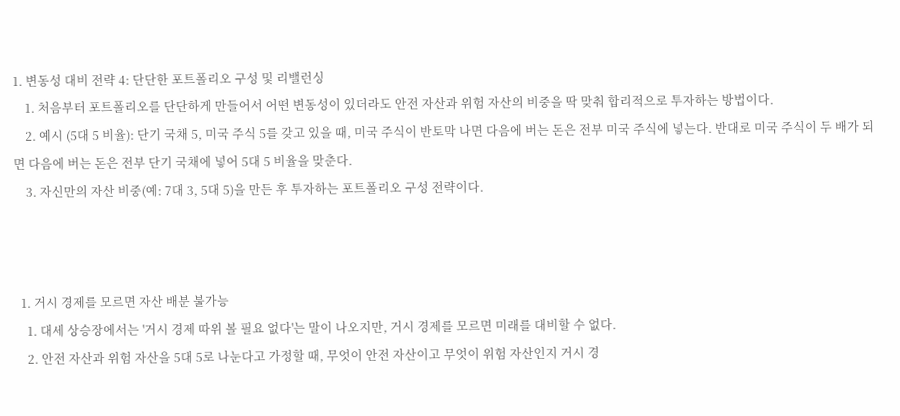1. 변동성 대비 전략 4: 단단한 포트폴리오 구성 및 리밸런싱
    1. 처음부터 포트폴리오를 단단하게 만들어서 어떤 변동성이 있더라도 안전 자산과 위험 자산의 비중을 딱 맞춰 합리적으로 투자하는 방법이다.
    2. 예시 (5대 5 비율): 단기 국채 5, 미국 주식 5를 갖고 있을 때, 미국 주식이 반토막 나면 다음에 버는 돈은 전부 미국 주식에 넣는다. 반대로 미국 주식이 두 배가 되면 다음에 버는 돈은 전부 단기 국채에 넣어 5대 5 비율을 맞춘다.
    3. 자신만의 자산 비중(예: 7대 3, 5대 5)을 만든 후 투자하는 포트폴리오 구성 전략이다.



  1. 거시 경제를 모르면 자산 배분 불가능
    1. 대세 상승장에서는 '거시 경제 따위 볼 필요 없다'는 말이 나오지만, 거시 경제를 모르면 미래를 대비할 수 없다.
    2. 안전 자산과 위험 자산을 5대 5로 나눈다고 가정할 때, 무엇이 안전 자산이고 무엇이 위험 자산인지 거시 경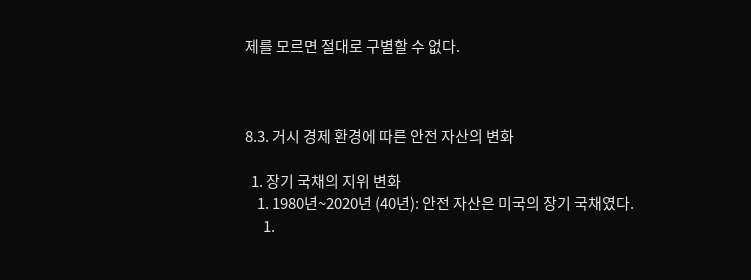제를 모르면 절대로 구별할 수 없다.



8.3. 거시 경제 환경에 따른 안전 자산의 변화

  1. 장기 국채의 지위 변화
    1. 1980년~2020년 (40년): 안전 자산은 미국의 장기 국채였다.
      1.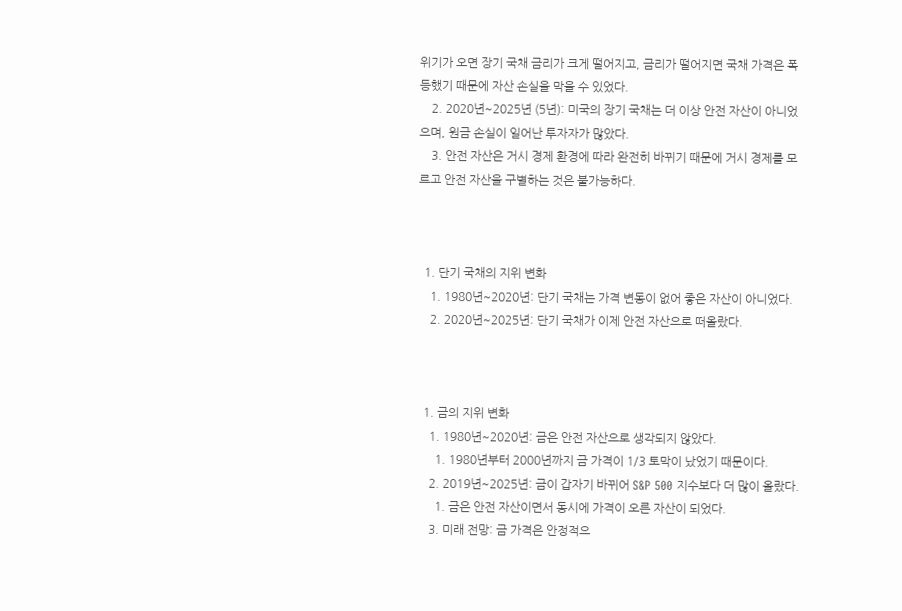위기가 오면 장기 국채 금리가 크게 떨어지고, 금리가 떨어지면 국채 가격은 폭등했기 때문에 자산 손실을 막을 수 있었다.
    2. 2020년~2025년 (5년): 미국의 장기 국채는 더 이상 안전 자산이 아니었으며, 원금 손실이 일어난 투자자가 많았다.
    3. 안전 자산은 거시 경제 환경에 따라 완전히 바뀌기 때문에 거시 경제를 모르고 안전 자산을 구별하는 것은 불가능하다.



  1. 단기 국채의 지위 변화
    1. 1980년~2020년: 단기 국채는 가격 변동이 없어 좋은 자산이 아니었다.
    2. 2020년~2025년: 단기 국채가 이제 안전 자산으로 떠올랐다.



  1. 금의 지위 변화
    1. 1980년~2020년: 금은 안전 자산으로 생각되지 않았다.
      1. 1980년부터 2000년까지 금 가격이 1/3 토막이 났었기 때문이다.
    2. 2019년~2025년: 금이 갑자기 바뀌어 S&P 500 지수보다 더 많이 올랐다.
      1. 금은 안전 자산이면서 동시에 가격이 오른 자산이 되었다.
    3. 미래 전망: 금 가격은 안정적으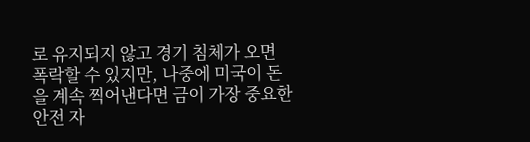로 유지되지 않고 경기 침체가 오면 폭락할 수 있지만, 나중에 미국이 돈을 계속 찍어낸다면 금이 가장 중요한 안전 자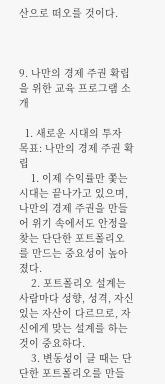산으로 떠오를 것이다.



9. 나만의 경제 주권 확립을 위한 교육 프로그램 소개

  1. 새로운 시대의 투자 목표: 나만의 경제 주권 확립
    1. 이제 수익률만 쫓는 시대는 끝나가고 있으며, 나만의 경제 주권을 만들어 위기 속에서도 안정을 찾는 단단한 포트폴리오를 만드는 중요성이 높아졌다.
    2. 포트폴리오 설계는 사람마다 성향, 성격, 자신 있는 자산이 다르므로, 자신에게 맞는 설계를 하는 것이 중요하다.
    3. 변동성이 클 때는 단단한 포트폴리오를 만들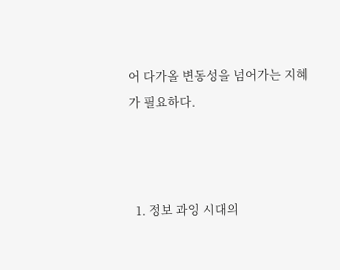어 다가올 변동성을 넘어가는 지혜가 필요하다.



  1. 정보 과잉 시대의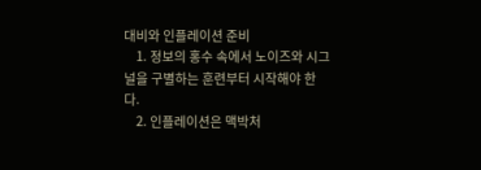대비와 인플레이션 준비
    1. 정보의 홍수 속에서 노이즈와 시그널을 구별하는 훈련부터 시작해야 한다.
    2. 인플레이션은 맥박처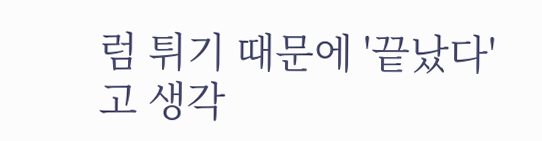럼 튀기 때문에 '끝났다'고 생각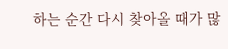하는 순간 다시 찾아올 때가 많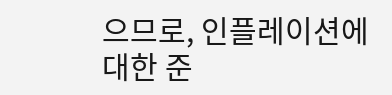으므로, 인플레이션에 대한 준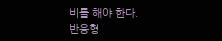비를 해야 한다.
반응형